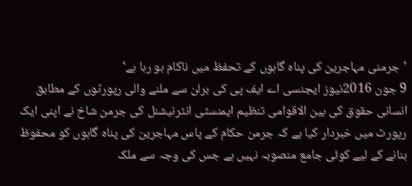’جرمنی مہاجرین کی پناہ گاہوں کے تحفظ میں ناکام ہو رہا ہے‘
9 جون 2016نیوز ایجنسی اے ایف پی کی برلن سے ملنے والی رپورٹوں کے مطابق انسانی حقوق کی بین الاقوامی تنظیم ایمنسٹی انٹرنیشنل کی جرمن شاخ نے اپنی ایک رپورٹ میں خبردار کیا ہے کہ جرمن حکام کے پاس مہاجرین کی پناہ گاہوں کو محفوظ بنانے کے لیے کوئی جامع منصوبہ نہیں ہے جس کی وجہ سے ملک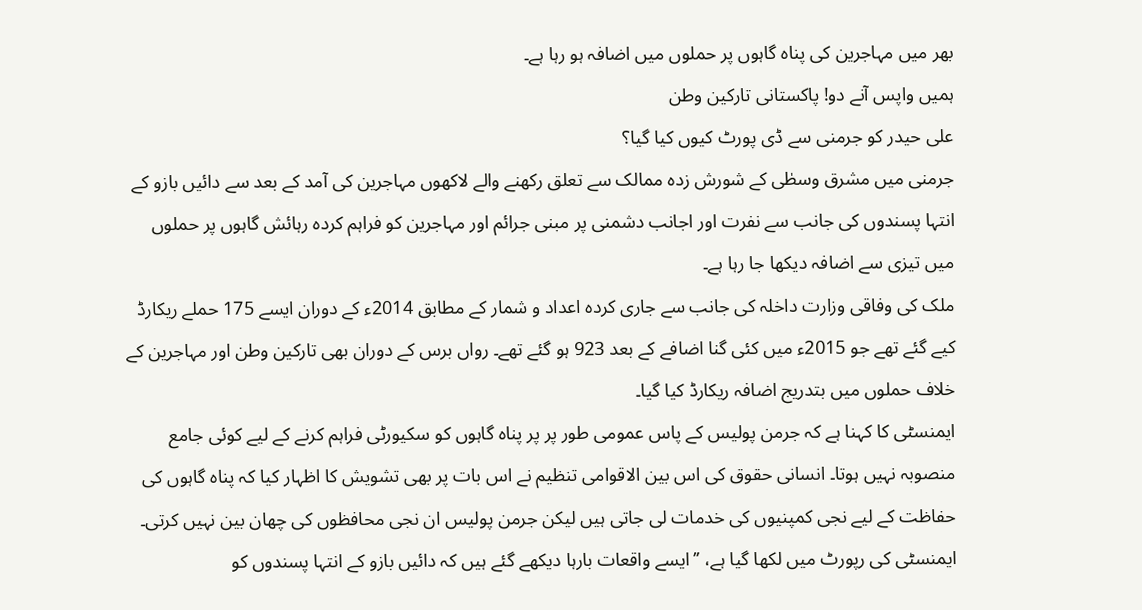بھر میں مہاجرین کی پناہ گاہوں پر حملوں میں اضافہ ہو رہا ہے۔
ہمیں واپس آنے دو! پاکستانی تارکین وطن
علی حیدر کو جرمنی سے ڈی پورٹ کیوں کیا گیا؟
جرمنی میں مشرق وسطٰی کے شورش زدہ ممالک سے تعلق رکھنے والے لاکھوں مہاجرین کی آمد کے بعد سے دائیں بازو کے انتہا پسندوں کی جانب سے نفرت اور اجانب دشمنی پر مبنی جرائم اور مہاجرین کو فراہم کردہ رہائش گاہوں پر حملوں میں تیزی سے اضافہ دیکھا جا رہا ہے۔
ملک کی وفاقی وزارت داخلہ کی جانب سے جاری کردہ اعداد و شمار کے مطابق 2014ء کے دوران ایسے 175 حملے ریکارڈ کیے گئے تھے جو 2015ء میں کئی گنا اضافے کے بعد 923 ہو گئے تھے۔ رواں برس کے دوران بھی تارکین وطن اور مہاجرین کے خلاف حملوں میں بتدریج اضافہ ریکارڈ کیا گیا۔
ایمنسٹی کا کہنا ہے کہ جرمن پولیس کے پاس عمومی طور پر پر پناہ گاہوں کو سکیورٹی فراہم کرنے کے لیے کوئی جامع منصوبہ نہیں ہوتا۔ انسانی حقوق کی اس بین الاقوامی تنظیم نے اس بات پر بھی تشویش کا اظہار کیا کہ پناہ گاہوں کی حفاظت کے لیے نجی کمپنیوں کی خدمات لی جاتی ہیں لیکن جرمن پولیس ان نجی محافظوں کی چھان بین نہیں کرتی۔
ایمنسٹی کی رپورٹ میں لکھا گیا ہے، ’’ایسے واقعات بارہا دیکھے گئے ہیں کہ دائیں بازو کے انتہا پسندوں کو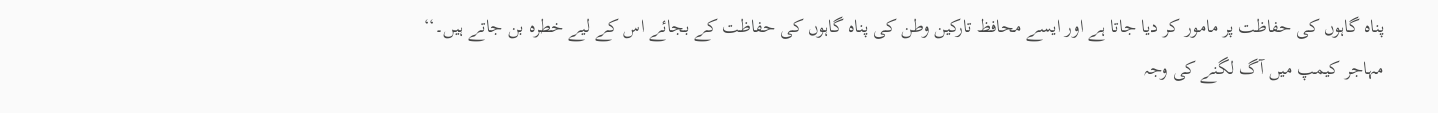پناہ گاہوں کی حفاظت پر مامور کر دیا جاتا ہے اور ایسے محافظ تارکین وطن کی پناہ گاہوں کی حفاظت کے بجائے اس کے لیے خطرہ بن جاتے ہیں۔‘‘
مہاجر کیمپ میں آگ لگنے کی وجہ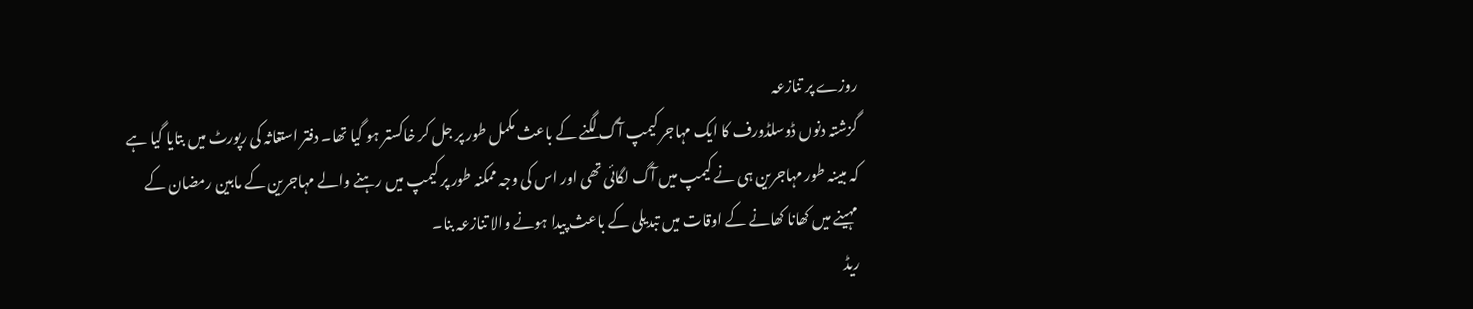روزے پر تنازعہ
گزشتہ دنوں ڈوسلڈورف کا ایک مہاجر کیمپ آگ لگنے کے باعث مکمل طور پر جل کر خاکستر ہو گیا تھا۔ دفتر استغاثہ کی رپورٹ میں بتایا گیا ہے کہ مبینہ طور مہاجرین ہی نے کیمپ میں آگ لگائی تھی اور اس کی وجہ ممکنہ طور پر کیمپ میں رہنے والے مہاجرین کے مابین رمضان کے مہینے میں کھانا کھانے کے اوقات میں تبدیلی کے باعث پیدا ہونے والا تنازعہ بنا۔
ریڈ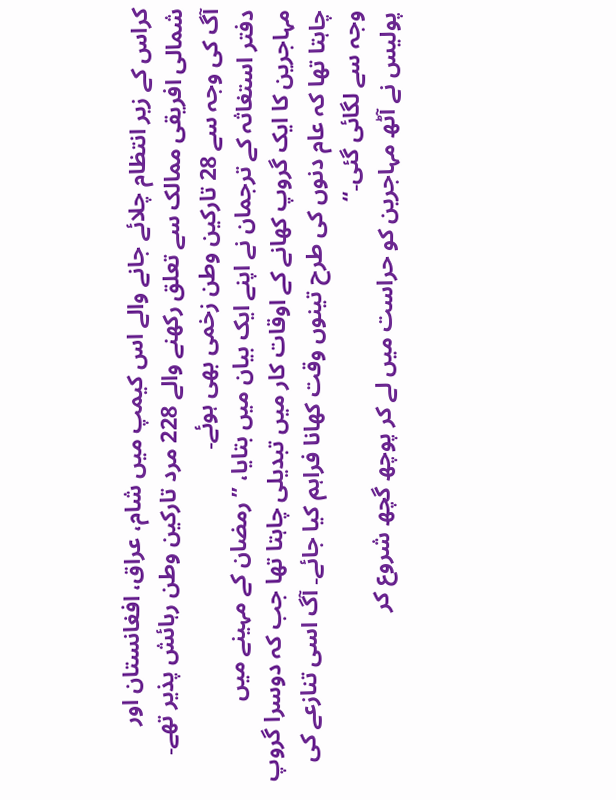کراس کے زیر انتظام چلائے جانے والے اس کیمپ میں شام، عراق، افغانستان اور شمالی افریقی ممالک سے تعلق رکھنے والے 228 مرد تارکین وطن رہائش پذیر تھے۔ آگ کی وجہ سے 28 تارکین وطن زخمی بھی ہوئے۔
دفتر استغاثہ کے ترجمان نے اپنے ایک بیان میں بتایا، ’’رمضان کے مہینے میں مہاجرین کا ایک گروپ کھانے کے اوقات کار میں تبدیلی چاہتا تھا جب کہ دوسرا گروپ چاہتا تھا کہ عام دنوں کی طرح تینوں وقت کھانا فراہم کیا جائے۔ آگ اسی تنازعے کی وجہ سے لگائی گئی۔‘‘
پولیس نے آٹھ مہاجرین کو حراست میں لے کر پوچھ گچھ شروع کر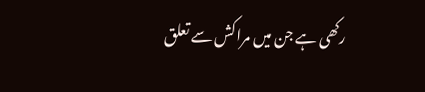رکھی ہے جن میں مراکش سے تعلق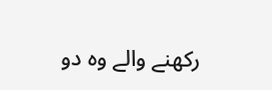رکھنے والے وہ دو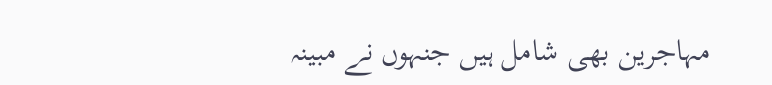مہاجرین بھی شامل ہیں جنہوں نے مبینہ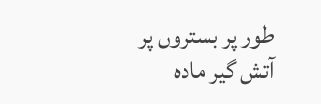طور پر بستروں پر آتش گیر مادہ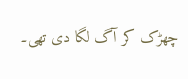چھڑک کر آگ لگا دی تھی۔